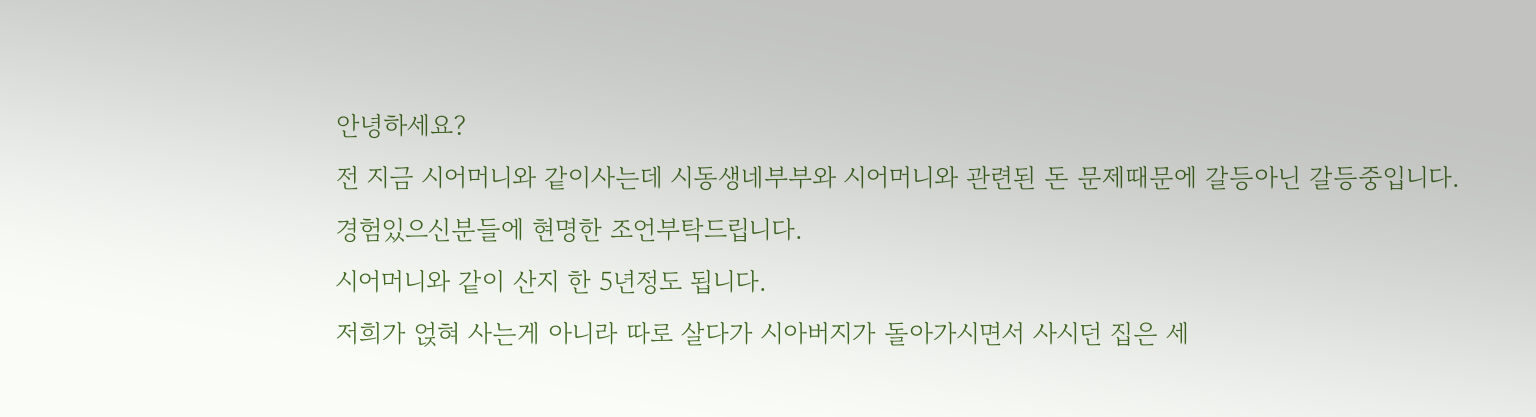안녕하세요?
전 지금 시어머니와 같이사는데 시동생네부부와 시어머니와 관련된 돈 문제때문에 갈등아닌 갈등중입니다.
경험있으신분들에 현명한 조언부탁드립니다.
시어머니와 같이 산지 한 5년정도 됩니다.
저희가 얹혀 사는게 아니라 따로 살다가 시아버지가 돌아가시면서 사시던 집은 세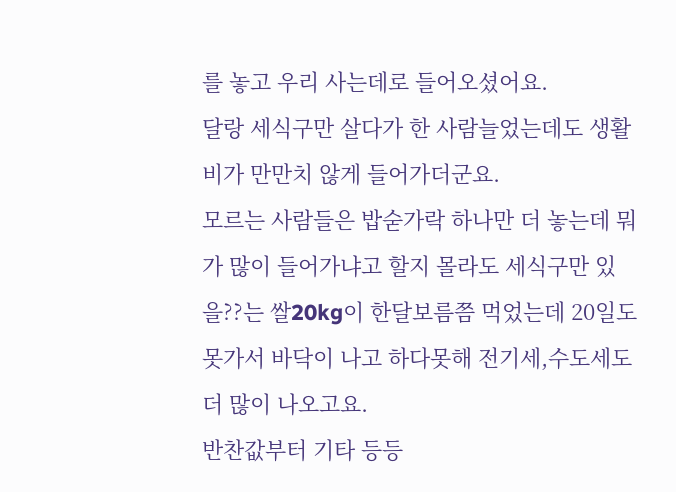를 놓고 우리 사는데로 들어오셨어요.
달랑 세식구만 살다가 한 사람늘었는데도 생활비가 만만치 않게 들어가더군요.
모르는 사람들은 밥숟가락 하나만 더 놓는데 뭐가 많이 들어가냐고 할지 몰라도 세식구만 있을??는 쌀20kg이 한달보름쯤 먹었는데 20일도 못가서 바닥이 나고 하다못해 전기세,수도세도 더 많이 나오고요.
반찬값부터 기타 등등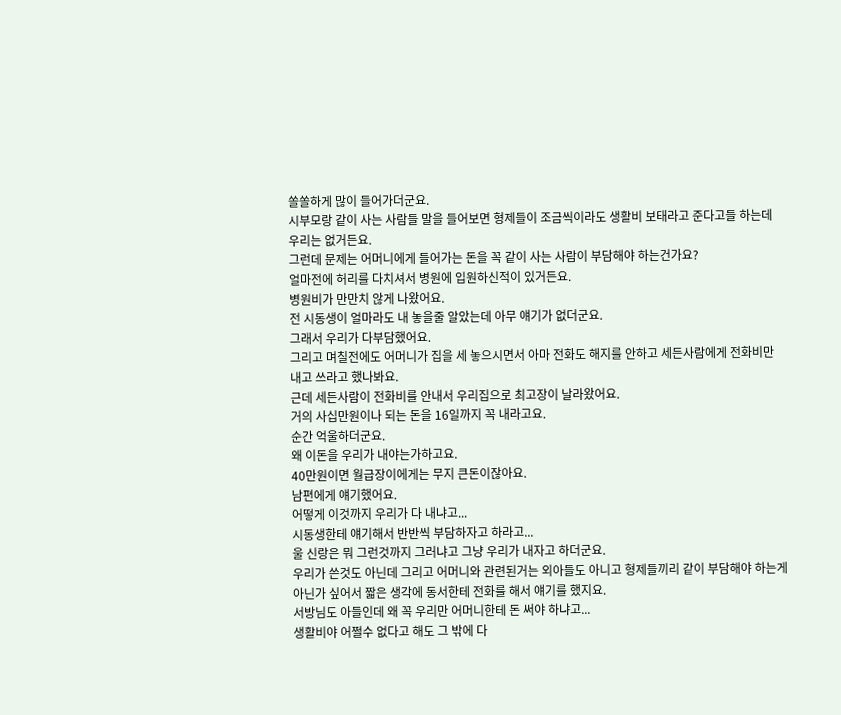쏠쏠하게 많이 들어가더군요.
시부모랑 같이 사는 사람들 말을 들어보면 형제들이 조금씩이라도 생활비 보태라고 준다고들 하는데 우리는 없거든요.
그런데 문제는 어머니에게 들어가는 돈을 꼭 같이 사는 사람이 부담해야 하는건가요?
얼마전에 허리를 다치셔서 병원에 입원하신적이 있거든요.
병원비가 만만치 않게 나왔어요.
전 시동생이 얼마라도 내 놓을줄 알았는데 아무 얘기가 없더군요.
그래서 우리가 다부담했어요.
그리고 며칠전에도 어머니가 집을 세 놓으시면서 아마 전화도 해지를 안하고 세든사람에게 전화비만 내고 쓰라고 했나봐요.
근데 세든사람이 전화비를 안내서 우리집으로 최고장이 날라왔어요.
거의 사십만원이나 되는 돈을 16일까지 꼭 내라고요.
순간 억울하더군요.
왜 이돈을 우리가 내야는가하고요.
40만원이면 월급장이에게는 무지 큰돈이잖아요.
남편에게 얘기했어요.
어떻게 이것까지 우리가 다 내냐고...
시동생한테 얘기해서 반반씩 부담하자고 하라고...
울 신랑은 뭐 그런것까지 그러냐고 그냥 우리가 내자고 하더군요.
우리가 쓴것도 아닌데 그리고 어머니와 관련된거는 외아들도 아니고 형제들끼리 같이 부담해야 하는게 아닌가 싶어서 짧은 생각에 동서한테 전화를 해서 얘기를 했지요.
서방님도 아들인데 왜 꼭 우리만 어머니한테 돈 써야 하냐고...
생활비야 어쩔수 없다고 해도 그 밖에 다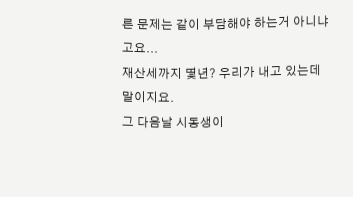른 문제는 같이 부담해야 하는거 아니냐고요...
재산세까지 몇년? 우리가 내고 있는데 말이지요.
그 다음날 시동생이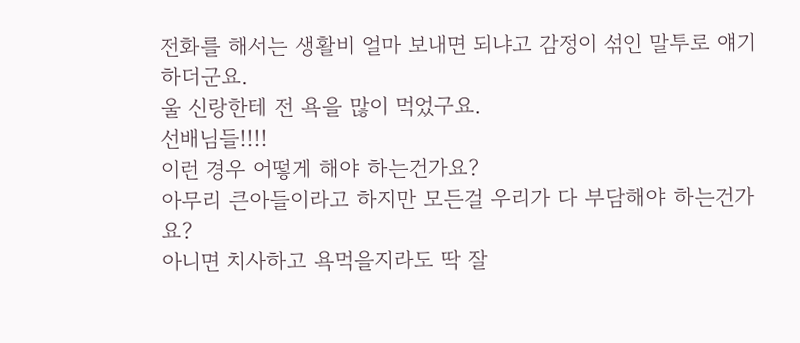전화를 해서는 생활비 얼마 보내면 되냐고 감정이 섞인 말투로 얘기하더군요.
울 신랑한테 전 욕을 많이 먹었구요.
선배님들!!!!
이런 경우 어떻게 해야 하는건가요?
아무리 큰아들이라고 하지만 모든걸 우리가 다 부담해야 하는건가요?
아니면 치사하고 욕먹을지라도 딱 잘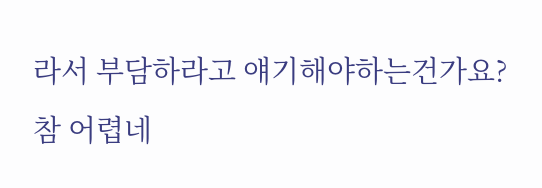라서 부담하라고 얘기해야하는건가요?
참 어렵네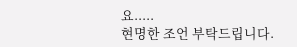요.....
현명한 조언 부탁드립니다.